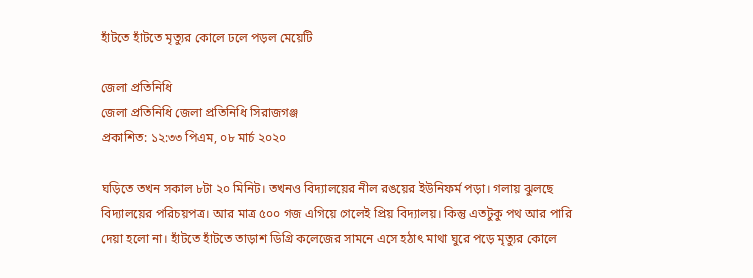হাঁটতে হাঁটতে মৃত্যুর কোলে ঢলে পড়ল মেয়েটি

জেলা প্রতিনিধি
জেলা প্রতিনিধি জেলা প্রতিনিধি সিরাজগঞ্জ
প্রকাশিত: ১২:৩৩ পিএম, ০৮ মার্চ ২০২০

ঘড়িতে তখন সকাল ৮টা ২০ মিনিট। তখনও বিদ্যালয়ের নীল রঙয়ের ইউনিফর্ম পড়া। গলায় ঝুলছে বিদ্যালয়ের পরিচয়পত্র। আর মাত্র ৫০০ গজ এগিয়ে গেলেই প্রিয় বিদ্যালয়। কিন্তু এতটুকু পথ আর পারি দেয়া হলো না। হাঁটতে হাঁটতে তাড়াশ ডিগ্রি কলেজের সামনে এসে হঠাৎ মাথা ঘুরে পড়ে মৃত্যুর কোলে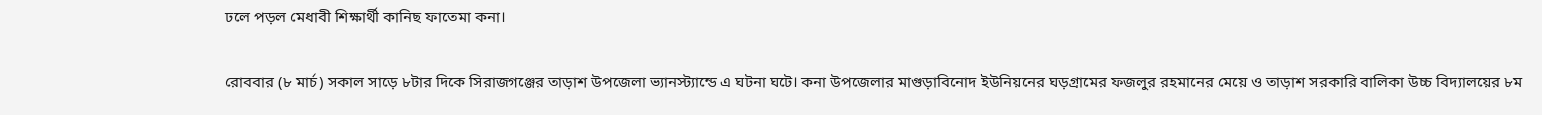ঢলে পড়ল মেধাবী শিক্ষার্থী কানিছ ফাতেমা কনা।

রোববার (৮ মার্চ) সকাল সাড়ে ৮টার দিকে সিরাজগঞ্জের তাড়াশ উপজেলা ভ্যানস্ট্যান্ডে এ ঘটনা ঘটে। কনা উপজেলার মাগুড়াবিনোদ ইউনিয়নের ঘড়গ্রামের ফজলুর রহমানের মেয়ে ও তাড়াশ সরকারি বালিকা উচ্চ বিদ্যালয়ের ৮ম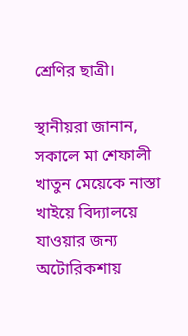শ্রেণির ছাত্রী।

স্থানীয়রা জানান, সকালে মা শেফালী খাতুন মেয়েকে নাস্তা খাইয়ে বিদ্যালয়ে যাওয়ার জন্য অটোরিকশায়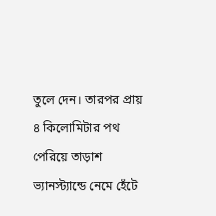তুলে দেন। তারপর প্রায় ৪ কিলোমিটার পথ পেরিয়ে তাড়াশ ভ্যানস্ট্যান্ডে নেমে হেঁটে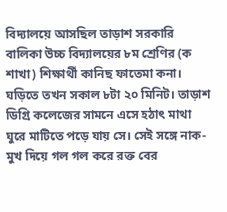বিদ্যালয়ে আসছিল তাড়াশ সরকারি বালিকা উচ্চ বিদ্যালয়ের ৮ম শ্রেণির (ক শাখা) শিক্ষার্থী কানিছ ফাতেমা কনা। ঘড়িতে তখন সকাল ৮টা ২০ মিনিট। তাড়াশ ডিগ্রি কলেজের সামনে এসে হঠাৎ মাথা ঘুরে মাটিতে পড়ে যায় সে। সেই সঙ্গে নাক-মুখ দিয়ে গল গল করে রক্ত বের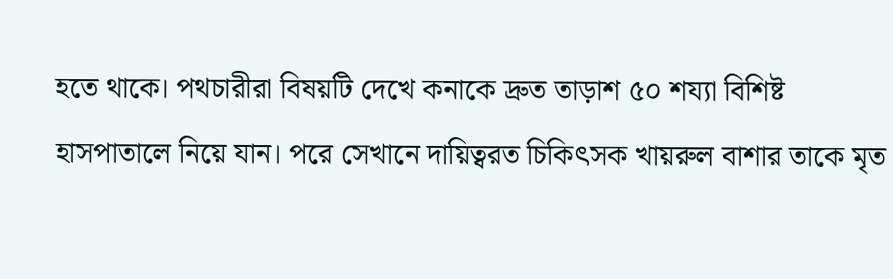হতে থাকে। পথচারীরা বিষয়টি দেখে কনাকে দ্রুত তাড়াশ ৫০ শয্যা বিশিষ্ট হাসপাতালে নিয়ে যান। পরে সেখানে দায়িত্বরত চিকিৎসক খায়রুল বাশার তাকে মৃত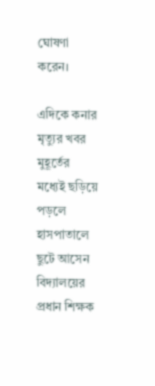ঘোষণা করেন।

এদিকে কনার মৃত্যুর খবর মুহূর্তের মধ্যেই ছড়িয়ে পড়লে হাসপাতালে ছুটে আসেন বিদ্যালয়ের প্রধান শিক্ষক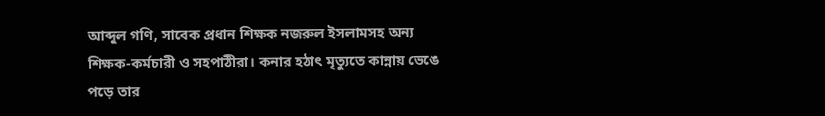আব্দুল গণি, সাবেক প্রধান শিক্ষক নজরুল ইসলামসহ অন্য শিক্ষক-কর্মচারী ও সহপাঠীরা। কনার হঠাৎ মৃত্যুতে কান্নায় ভেঙে পড়ে তার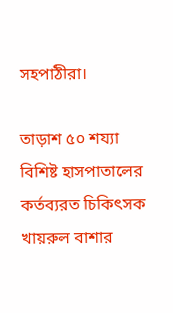সহপাঠীরা।

তাড়াশ ৫০ শয্যা বিশিষ্ট হাসপাতালের কর্তব্যরত চিকিৎসক খায়রুল বাশার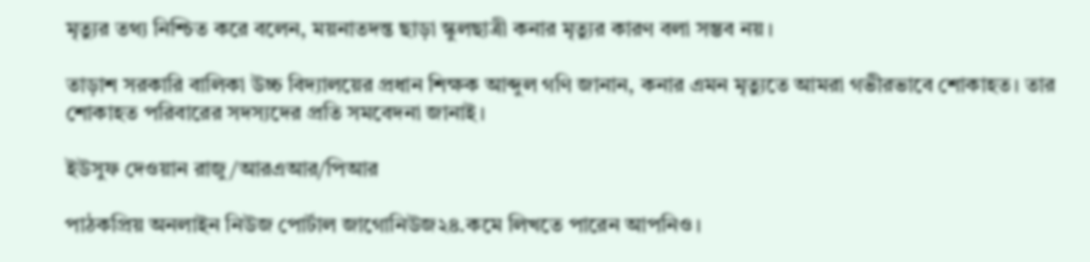মৃত্যুর তথ্য নিশ্চিত করে বলেন, ময়নাতদন্ত ছাড়া স্কুলছাত্রী কনার মৃত্যুর কারণ বলা সম্ভব নয়।

তাড়াশ সরকারি বালিকা উচ্চ বিদ্যালয়ের প্রধান শিক্ষক আব্দুল গণি জানান, কনার এমন মৃত্যুতে আমরা গভীরভাবে শোকাহত। তার শোকাহত পরিবারের সদস্যদের প্রতি সমবেদনা জানাই।

ইউসুফ দেওয়ান রাজু/আরএআর/পিআর

পাঠকপ্রিয় অনলাইন নিউজ পোর্টাল জাগোনিউজ২৪.কমে লিখতে পারেন আপনিও।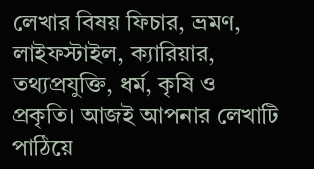লেখার বিষয় ফিচার, ভ্রমণ, লাইফস্টাইল, ক্যারিয়ার, তথ্যপ্রযুক্তি, ধর্ম, কৃষি ও প্রকৃতি। আজই আপনার লেখাটি পাঠিয়ে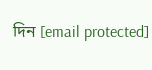দিন [email protected]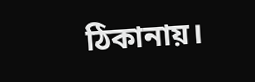ঠিকানায়।